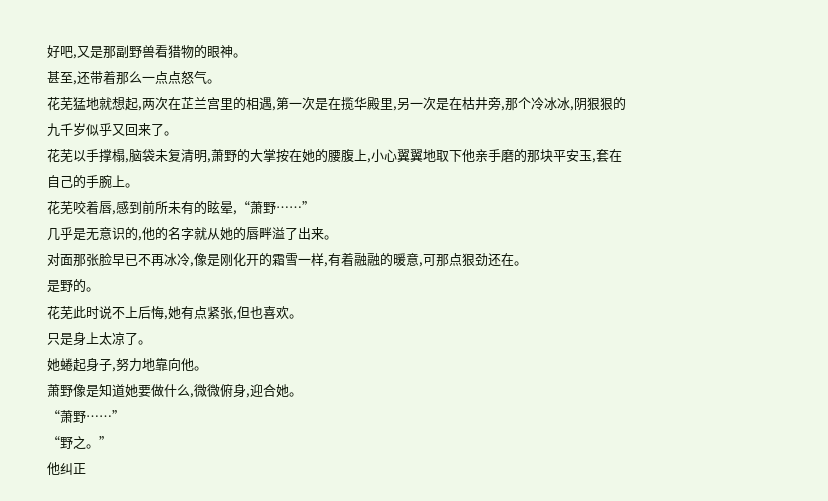好吧,又是那副野兽看猎物的眼神。
甚至,还带着那么一点点怒气。
花芜猛地就想起,两次在芷兰宫里的相遇,第一次是在揽华殿里,另一次是在枯井旁,那个冷冰冰,阴狠狠的九千岁似乎又回来了。
花芜以手撑榻,脑袋未复清明,萧野的大掌按在她的腰腹上,小心翼翼地取下他亲手磨的那块平安玉,套在自己的手腕上。
花芜咬着唇,感到前所未有的眩晕,“萧野……”
几乎是无意识的,他的名字就从她的唇畔溢了出来。
对面那张脸早已不再冰冷,像是刚化开的霜雪一样,有着融融的暖意,可那点狠劲还在。
是野的。
花芜此时说不上后悔,她有点紧张,但也喜欢。
只是身上太凉了。
她蜷起身子,努力地靠向他。
萧野像是知道她要做什么,微微俯身,迎合她。
“萧野……”
“野之。”
他纠正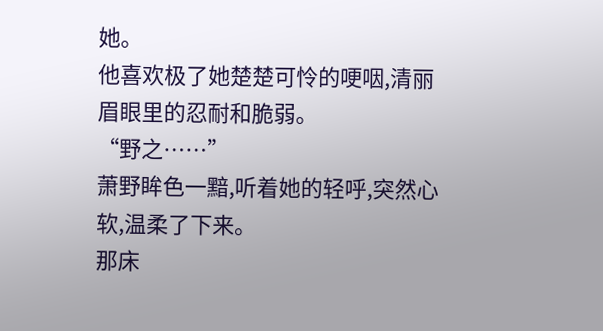她。
他喜欢极了她楚楚可怜的哽咽,清丽眉眼里的忍耐和脆弱。
“野之……”
萧野眸色一黯,听着她的轻呼,突然心软,温柔了下来。
那床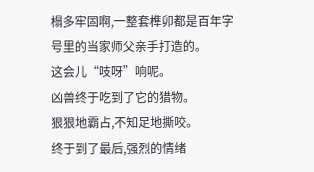榻多牢固啊,一整套榫卯都是百年字号里的当家师父亲手打造的。
这会儿“吱呀”响呢。
凶兽终于吃到了它的猎物。
狠狠地霸占,不知足地撕咬。
终于到了最后,强烈的情绪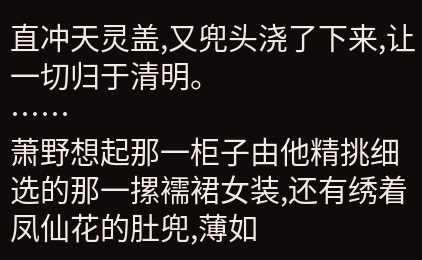直冲天灵盖,又兜头浇了下来,让一切归于清明。
……
萧野想起那一柜子由他精挑细选的那一摞襦裙女装,还有绣着凤仙花的肚兜,薄如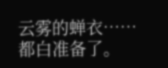云雾的蝉衣……
都白准备了。